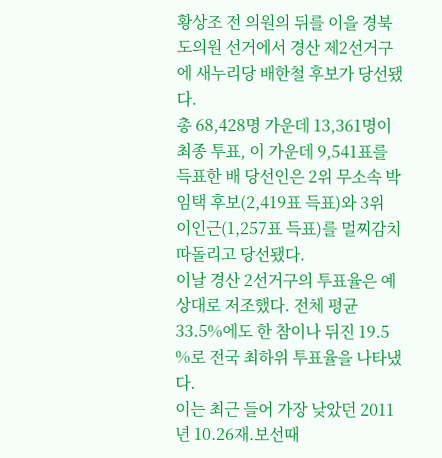황상조 전 의원의 뒤를 이을 경북도의원 선거에서 경산 제2선거구에 새누리당 배한철 후보가 당선됐다.
총 68,428명 가운데 13,361명이 최종 투표, 이 가운데 9,541표를 득표한 배 당선인은 2위 무소속 박임택 후보(2,419표 득표)와 3위 이인근(1,257표 득표)를 멀찌감치 따돌리고 당선됐다.
이날 경산 2선거구의 투표율은 예상대로 저조했다. 전체 평균 33.5%에도 한 참이나 뒤진 19.5 %로 전국 최하위 투표율을 나타냈다.
이는 최근 들어 가장 낮았던 2011년 10.26재.보선때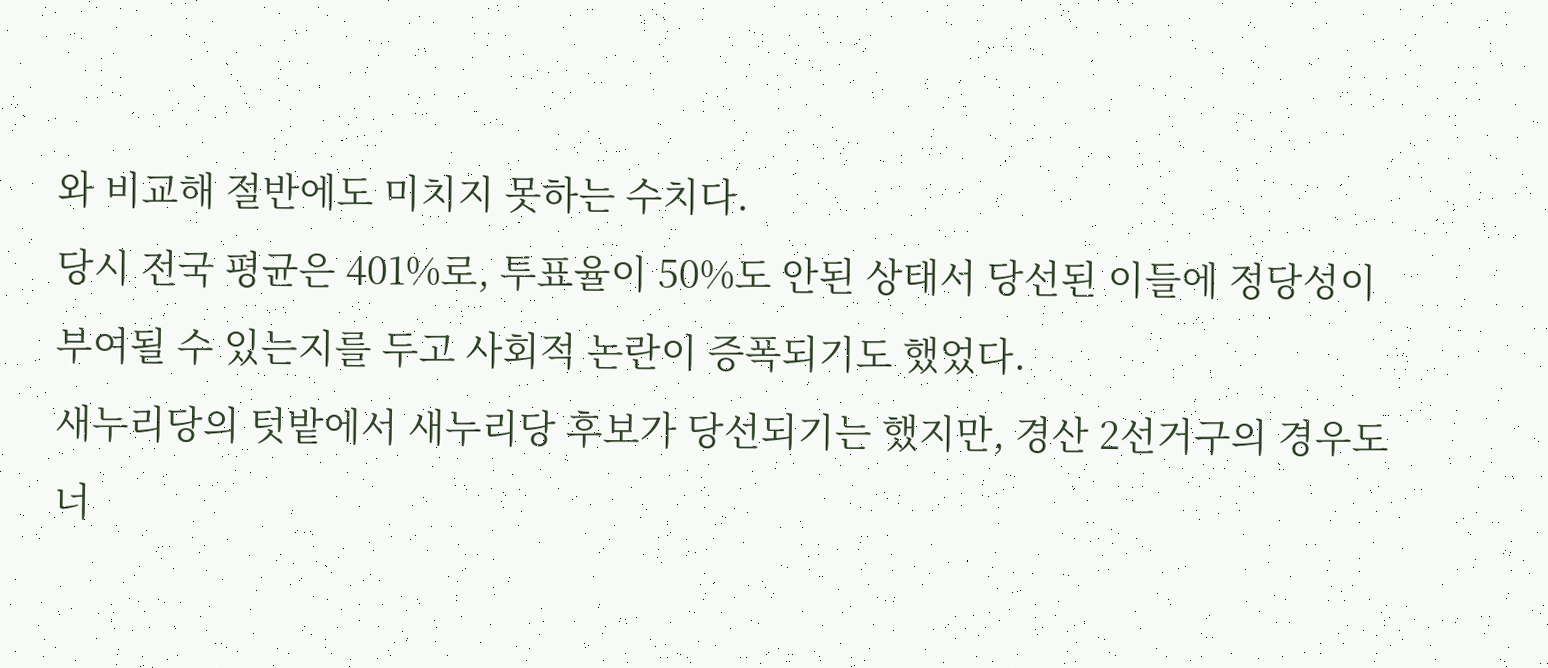와 비교해 절반에도 미치지 못하는 수치다.
당시 전국 평균은 401%로, 투표율이 50%도 안된 상태서 당선된 이들에 정당성이 부여될 수 있는지를 두고 사회적 논란이 증폭되기도 했었다.
새누리당의 텃밭에서 새누리당 후보가 당선되기는 했지만, 경산 2선거구의 경우도 너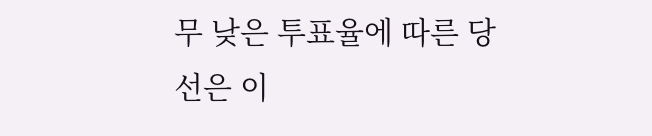무 낮은 투표율에 따른 당선은 이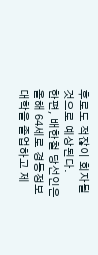후로도 적잖이 회자될 것으로 예상된다.
한편, 배한철 당선인은 올해 64세로 경동정보대학을 졸업하고 제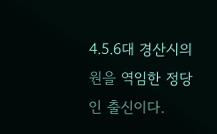4.5.6대 경산시의원을 역임한 정당인 출신이다.